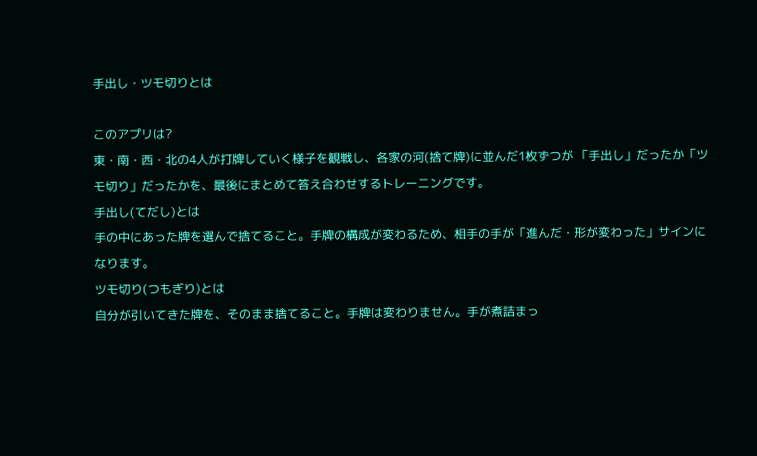手出し・ツモ切りとは

このアプリは?
東・南・西・北の4人が打牌していく様子を観戦し、各家の河(捨て牌)に並んだ1枚ずつが 「手出し」だったか「ツモ切り」だったかを、最後にまとめて答え合わせするトレーニングです。
手出し(てだし)とは
手の中にあった牌を選んで捨てること。手牌の構成が変わるため、相手の手が「進んだ・形が変わった」サインになります。
ツモ切り(つもぎり)とは
自分が引いてきた牌を、そのまま捨てること。手牌は変わりません。手が煮詰まっ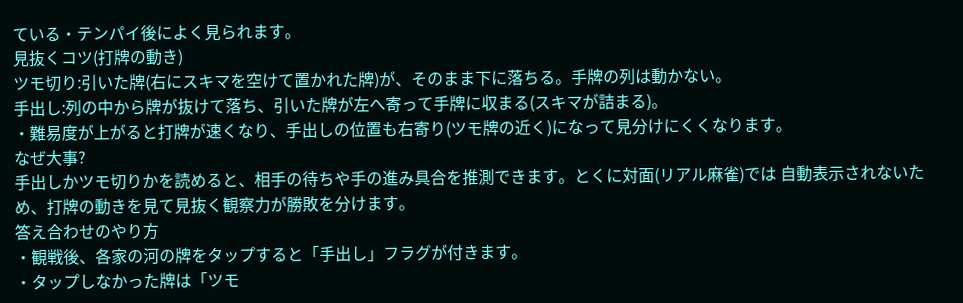ている・テンパイ後によく見られます。
見抜くコツ(打牌の動き)
ツモ切り:引いた牌(右にスキマを空けて置かれた牌)が、そのまま下に落ちる。手牌の列は動かない。
手出し:列の中から牌が抜けて落ち、引いた牌が左へ寄って手牌に収まる(スキマが詰まる)。
・難易度が上がると打牌が速くなり、手出しの位置も右寄り(ツモ牌の近く)になって見分けにくくなります。
なぜ大事?
手出しかツモ切りかを読めると、相手の待ちや手の進み具合を推測できます。とくに対面(リアル麻雀)では 自動表示されないため、打牌の動きを見て見抜く観察力が勝敗を分けます。
答え合わせのやり方
・観戦後、各家の河の牌をタップすると「手出し」フラグが付きます。
・タップしなかった牌は「ツモ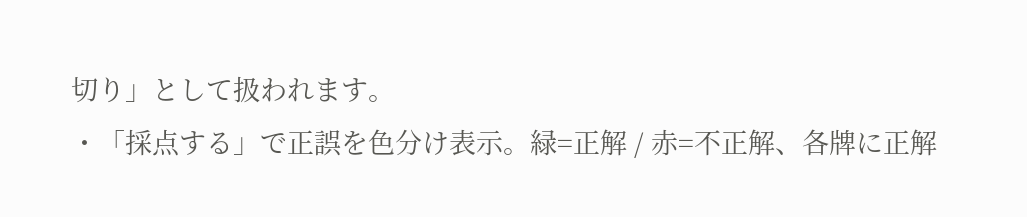切り」として扱われます。
・「採点する」で正誤を色分け表示。緑=正解 / 赤=不正解、各牌に正解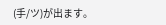(手/ツ)が出ます。